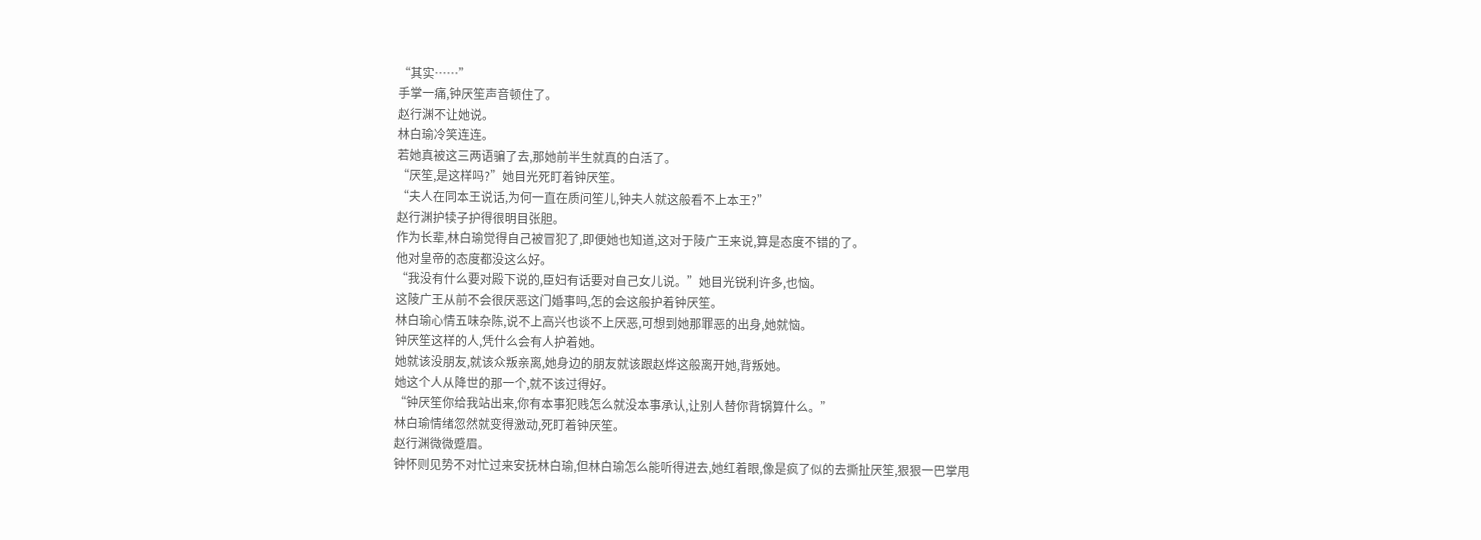“其实……”
手掌一痛,钟厌笙声音顿住了。
赵行渊不让她说。
林白瑜冷笑连连。
若她真被这三两语骗了去,那她前半生就真的白活了。
“厌笙,是这样吗?”她目光死盯着钟厌笙。
“夫人在同本王说话,为何一直在质问笙儿,钟夫人就这般看不上本王?”
赵行渊护犊子护得很明目张胆。
作为长辈,林白瑜觉得自己被冒犯了,即便她也知道,这对于陵广王来说,算是态度不错的了。
他对皇帝的态度都没这么好。
“我没有什么要对殿下说的,臣妇有话要对自己女儿说。”她目光锐利许多,也恼。
这陵广王从前不会很厌恶这门婚事吗,怎的会这般护着钟厌笙。
林白瑜心情五味杂陈,说不上高兴也谈不上厌恶,可想到她那罪恶的出身,她就恼。
钟厌笙这样的人,凭什么会有人护着她。
她就该没朋友,就该众叛亲离,她身边的朋友就该跟赵烨这般离开她,背叛她。
她这个人从降世的那一个,就不该过得好。
“钟厌笙你给我站出来,你有本事犯贱怎么就没本事承认,让别人替你背锅算什么。”
林白瑜情绪忽然就变得激动,死盯着钟厌笙。
赵行渊微微蹙眉。
钟怀则见势不对忙过来安抚林白瑜,但林白瑜怎么能听得进去,她红着眼,像是疯了似的去撕扯厌笙,狠狠一巴掌甩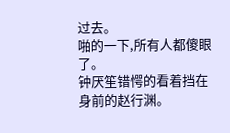过去。
啪的一下,所有人都傻眼了。
钟厌笙错愕的看着挡在身前的赵行渊。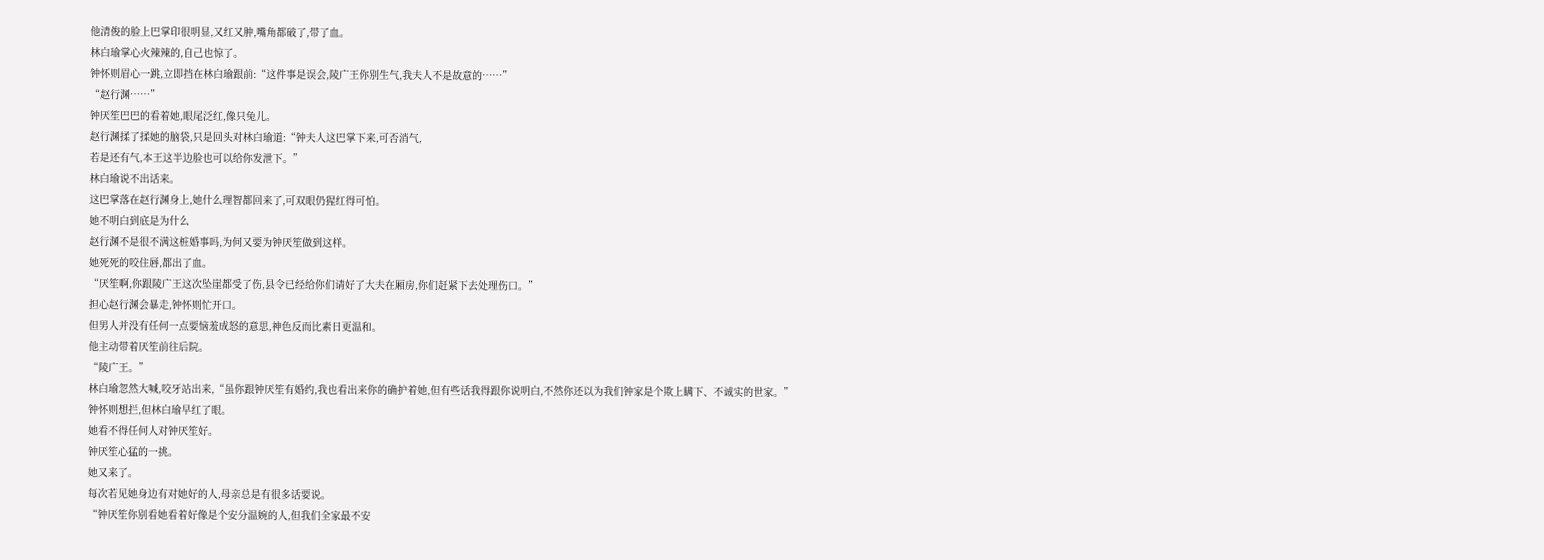他清俊的脸上巴掌印很明显,又红又肿,嘴角都破了,带了血。
林白瑜掌心火辣辣的,自己也惊了。
钟怀则眉心一跳,立即挡在林白瑜跟前:“这件事是误会,陵广王你别生气,我夫人不是故意的……”
“赵行渊……”
钟厌笙巴巴的看着她,眼尾泛红,像只兔儿。
赵行渊揉了揉她的脑袋,只是回头对林白瑜道:“钟夫人这巴掌下来,可否消气,
若是还有气,本王这半边脸也可以给你发泄下。”
林白瑜说不出话来。
这巴掌落在赵行渊身上,她什么理智都回来了,可双眼仍猩红得可怕。
她不明白到底是为什么
赵行渊不是很不满这桩婚事吗,为何又要为钟厌笙做到这样。
她死死的咬住唇,都出了血。
“厌笙啊,你跟陵广王这次坠崖都受了伤,县令已经给你们请好了大夫在厢房,你们赶紧下去处理伤口。”
担心赵行渊会暴走,钟怀则忙开口。
但男人并没有任何一点要恼羞成怒的意思,神色反而比素日更温和。
他主动带着厌笙前往后院。
“陵广王。”
林白瑜忽然大喊,咬牙站出来,“虽你跟钟厌笙有婚约,我也看出来你的确护着她,但有些话我得跟你说明白,不然你还以为我们钟家是个欺上瞒下、不诚实的世家。”
钟怀则想拦,但林白瑜早红了眼。
她看不得任何人对钟厌笙好。
钟厌笙心猛的一挑。
她又来了。
每次若见她身边有对她好的人,母亲总是有很多话要说。
“钟厌笙你别看她看着好像是个安分温婉的人,但我们全家最不安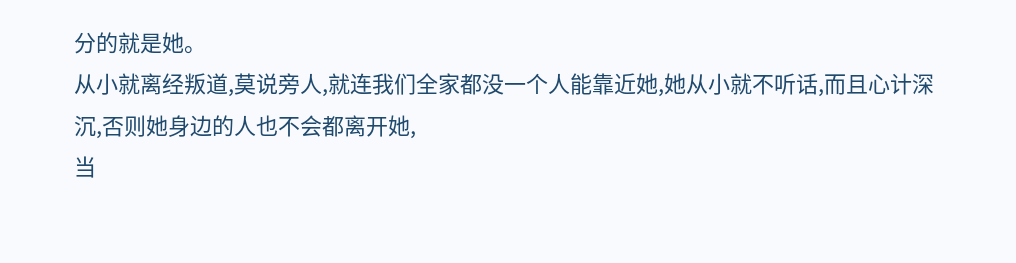分的就是她。
从小就离经叛道,莫说旁人,就连我们全家都没一个人能靠近她,她从小就不听话,而且心计深沉,否则她身边的人也不会都离开她,
当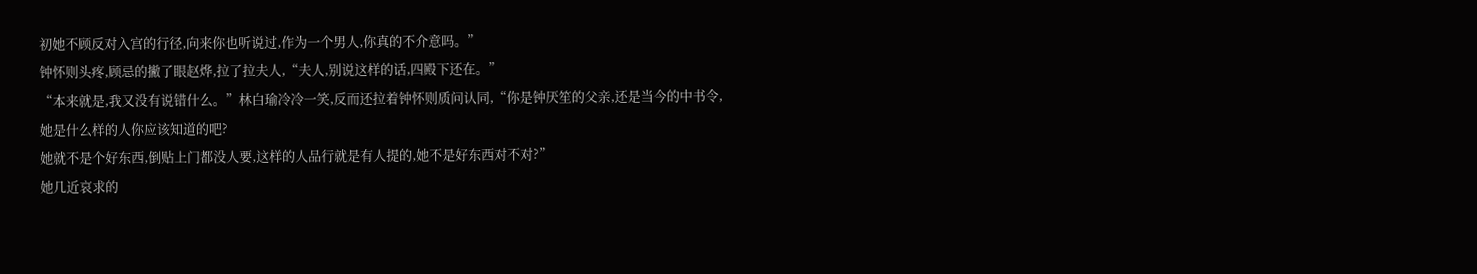初她不顾反对入宫的行径,向来你也听说过,作为一个男人,你真的不介意吗。”
钟怀则头疼,顾忌的撇了眼赵烨,拉了拉夫人,“夫人,别说这样的话,四殿下还在。”
“本来就是,我又没有说错什么。”林白瑜冷冷一笑,反而还拉着钟怀则质问认同,“你是钟厌笙的父亲,还是当今的中书令,
她是什么样的人你应该知道的吧?
她就不是个好东西,倒贴上门都没人要,这样的人品行就是有人提的,她不是好东西对不对?”
她几近哀求的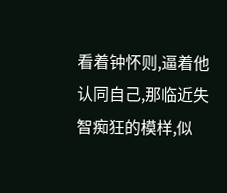看着钟怀则,逼着他认同自己,那临近失智痴狂的模样,似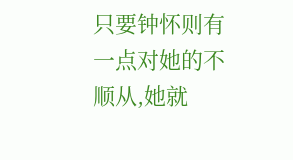只要钟怀则有一点对她的不顺从,她就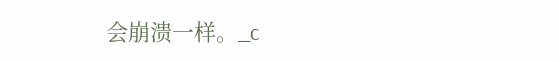会崩溃一样。_c